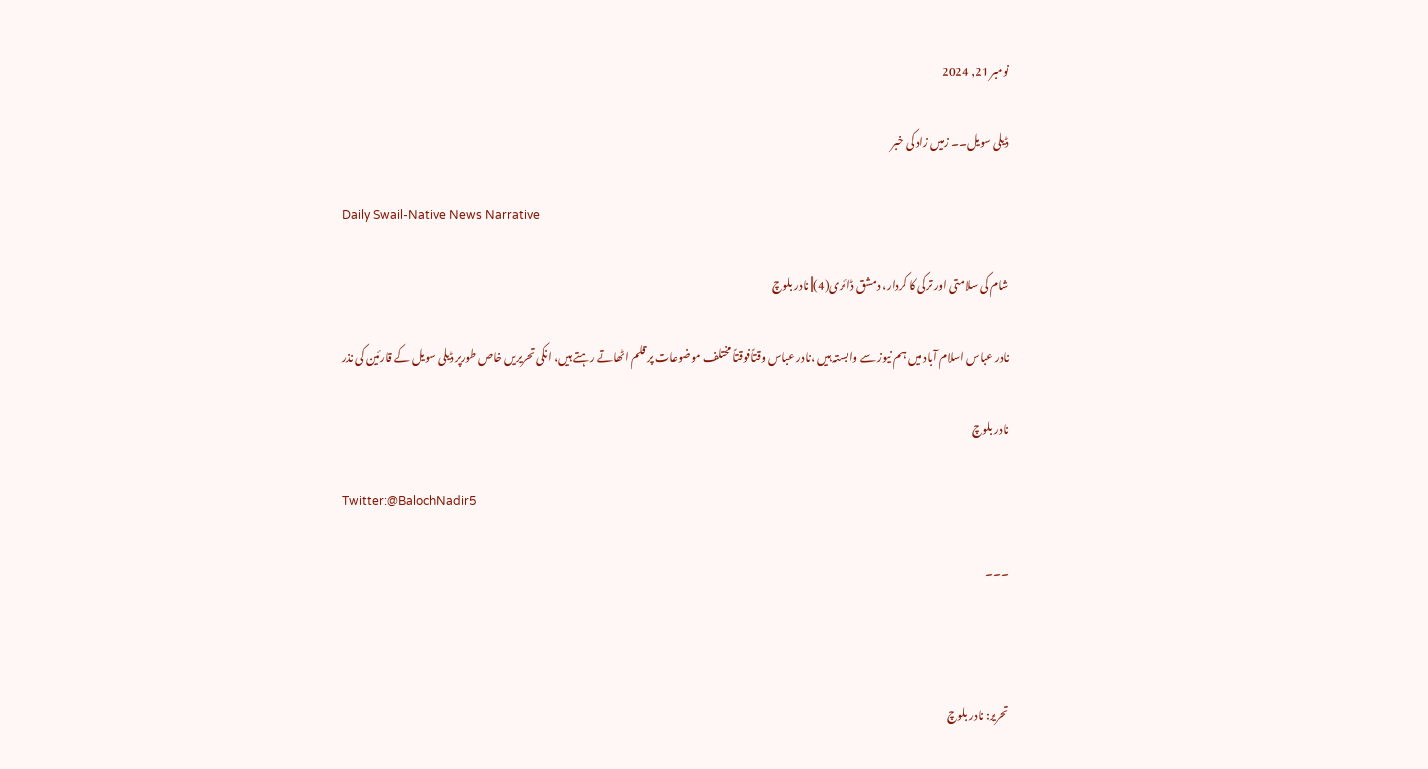نومبر 21, 2024

ڈیلی سویل۔۔ زمیں زاد کی خبر

Daily Swail-Native News Narrative

شام کی سلامتی اور ترکی کا کردار، دمشق ڈائری(4)|| نادر بلوچ

نادر عباس اسلام آباد میں ہم نیوز سے وابستہ ہیں ،نادر عباس وقتاًفوقتاً مختلف موضوعات پر قلم اٹھاتے رہتے ہیں، انکی تحریریں خاص طورپر ڈیلی سویل کے قارئین کی نذر

نادر بلوچ

Twitter:@BalochNadir5

۔۔۔



تحریر: نادر بلوچ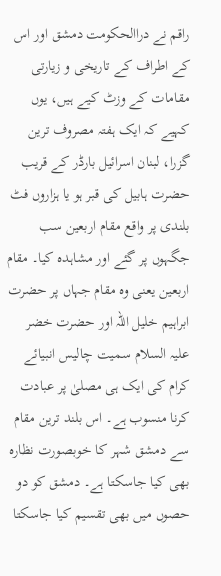راقم نے دراالحکومت دمشق اور اس کے اطراف کے تاریخی و زیارتی مقامات کے وزٹ کیے ہیں، یوں کہیے کہ ایک ہفتہ مصروف ترین گزرا، لبنان اسرائیل بارڈر کے قریب حضرت ہابیل کی قبر ہو یا ہزاروں فٹ بلندی پر واقع مقام اربعین سب جگہوں پر گئے اور مشاہدہ کیا۔ مقام اربعین یعنی وہ مقام جہاں پر حضرت ابراہیم خلیل اللہ اور حضرت خضر علیہ السلام سمیت چالیس انبیائے کرام کی ایک ہی مصلیٰ پر عبادت کرنا منسوب ہے۔ اس بلند ترین مقام سے دمشق شہر کا خوبصورت نظارہ بھی کیا جاسکتا ہے۔ دمشق کو دو حصوں میں بھی تقسیم کیا جاسکتا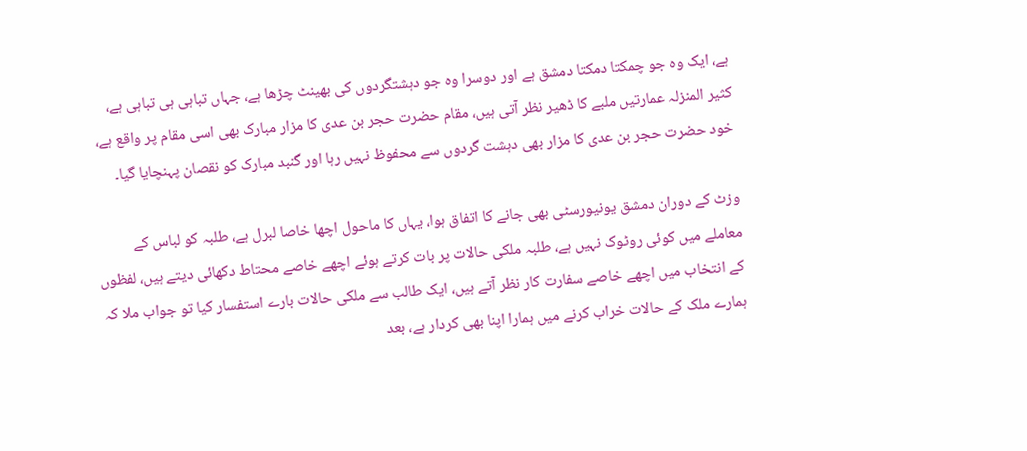ہے، ایک وہ جو چمکتا دمکتا دمشق ہے اور دوسرا وہ جو دہشتگردوں کی بھینٹ چڑھا ہے، جہاں تباہی ہی تباہی ہے، کثیر المنزلہ عمارتیں ملبے کا ڈھیر نظر آتی ہیں، مقام حضرت حجر بن عدی کا مزار مبارک بھی اسی مقام پر واقع ہے، خود حضرت حجر بن عدی کا مزار بھی دہشت گردوں سے محفوظ نہیں رہا اور گنبد مبارک کو نقصان پہنچایا گیا۔

وزٹ کے دوران دمشق یونیورسٹی بھی جانے کا اتفاق ہوا، یہاں کا ماحول اچھا خاصا لبرل ہے، طلبہ کو لباس کے معاملے میں کوئی روٹوک نہیں ہے، طلبہ ملکی حالات پر بات کرتے ہوئے اچھے خاصے محتاط دکھائی دیتے ہیں، لفظوں کے انتخاب میں اچھے خاصے سفارت کار نظر آتے ہیں، ایک طالب سے ملکی حالات بارے استفسار کیا تو جواب ملا کہ ہمارے ملک کے حالات خراب کرنے میں ہمارا اپنا بھی کردار ہے، بعد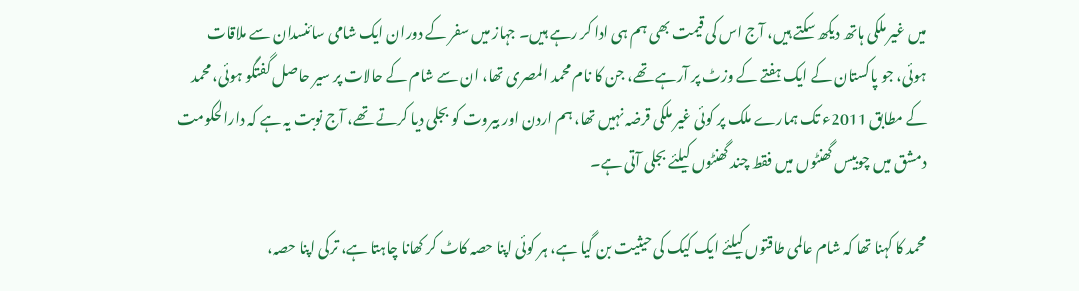میں غیر ملکی ہاتھ دیکھ سکتے ہیں، آج اس کی قیمت بھی ہم ہی ادا کر رہے ہیں۔ جہاز میں سفر کے دوران ایک شامی سائنسدان سے ملاقات ہوئی، جو پاکستان کے ایک ہفتے کے وزٹ پر آرہے تھے، جن کا نام محمد المصری تھا، ان سے شام کے حالات پر سیر حاصل گفتگو ہوئی، محمد کے مطابق 2011ء تک ہمارے ملک پر کوئی غیر ملکی قرضہ نہیں تھا، ہم اردن اور بیروت کو بجلی دیا کرتے تھے، آج نوبت یہ ہے کہ دارالحکومت دمشق میں چوبیس گھنٹوں میں فقط چند گھنٹوں کیلئے بجلی آتی ہے۔

محمد کا کہنا تھا کہ شام عالمی طاقتوں کیلئے ایک کیک کی حیثیت بن گیا ہے، ہر کوئی اپنا حصہ کاٹ کر کھانا چاہتا ہے، ترکی اپنا حصہ،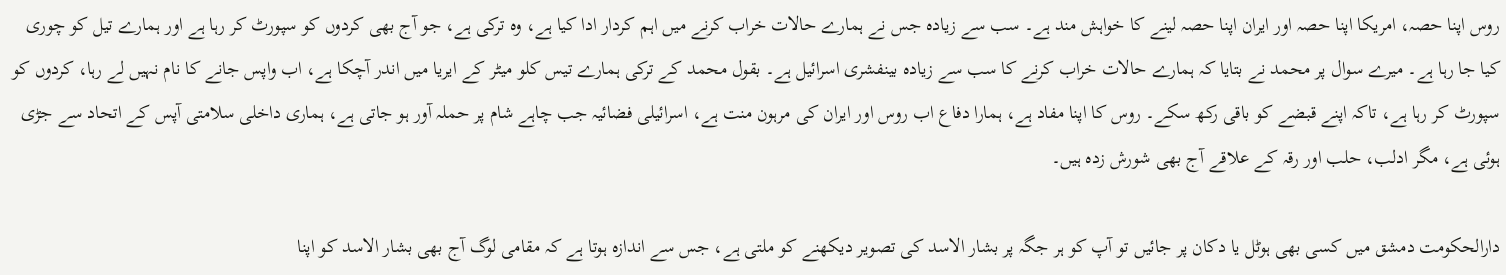روس اپنا حصہ، امریکا اپنا حصہ اور ایران اپنا حصہ لینے کا خواہش مند ہے۔ سب سے زیادہ جس نے ہمارے حالات خراب کرنے میں اہم کردار ادا کیا ہے، وہ ترکی ہے، جو آج بھی کردوں کو سپورٹ کر رہا ہے اور ہمارے تیل کو چوری کیا جا رہا ہے۔ میرے سوال پر محمد نے بتایا کہ ہمارے حالات خراب کرنے کا سب سے زیادہ بینفشری اسرائیل ہے۔ بقول محمد کے ترکی ہمارے تیس کلو میٹر کے ایریا میں اندر آچکا ہے، اب واپس جانے کا نام نہیں لے رہا، کردوں کو سپورٹ کر رہا ہے، تاکہ اپنے قبضے کو باقی رکھ سکے۔ روس کا اپنا مفاد ہے، ہمارا دفاع اب روس اور ایران کی مرہون منت ہے، اسرائیلی فضائیہ جب چاہے شام پر حملہ آور ہو جاتی ہے، ہماری داخلی سلامتی آپس کے اتحاد سے جڑی ہوئی ہے، مگر ادلب، حلب اور رقہ کے علاقے آج بھی شورش زدہ ہیں۔

دارالحکومت دمشق میں کسی بھی ہوٹل یا دکان پر جائیں تو آپ کو ہر جگہ پر بشار الاسد کی تصویر دیکھنے کو ملتی ہے، جس سے اندازہ ہوتا ہے کہ مقامی لوگ آج بھی بشار الاسد کو اپنا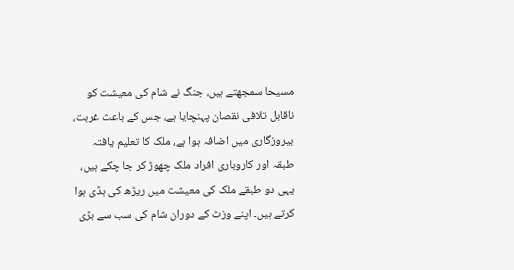مسیحا سمجھتے ہیں، جنگ نے شام کی معیشت کو ناقابل تلافی نقصان پہنچایا ہے، جس کے باعث غربت، بیروزگاری میں اضافہ ہوا ہے، ملک کا تعلیم یافتہ طبقہ اور کاروباری افراد ملک چھوڑ کر جا چکے ہیں، یہی دو طبقے ملک کی معیشت میں ریڑھ کی ہڈی ہوا کرتے ہیں۔ اپنے وزٹ کے دوران شام کی سب سے بڑی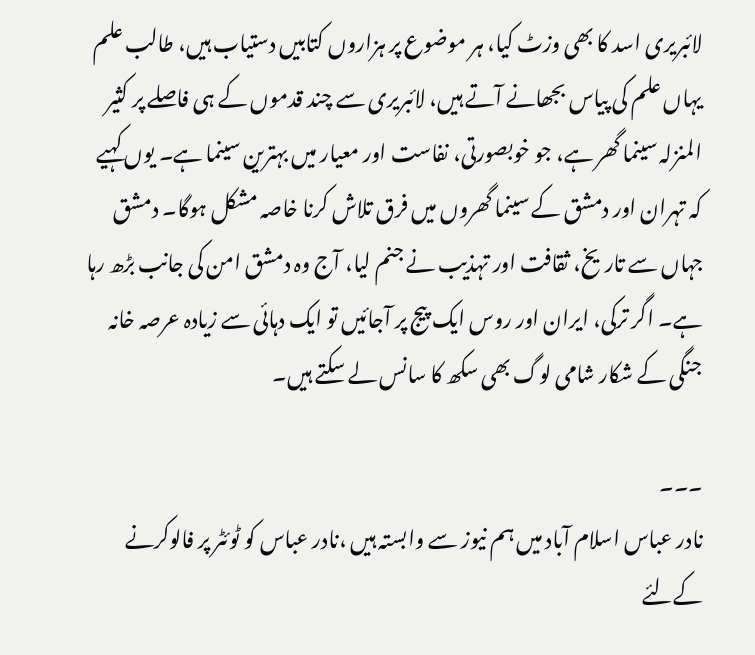لائبریری اسد کا بھی وزٹ کیا، ہر موضوع پر ہزاروں کتابیں دستیاب ہیں، طالب علم یہاں علم کی پیاس بجھانے آتے ہیں، لائبریری سے چند قدموں کے ہی فاصلے پر کثیر المنزلہ سینما گھر ہے، جو خوبصورتی، نفاست اور معیار میں بہترین سینما ہے۔ یوں کہیے کہ تہران اور دمشق کے سینما گھروں میں فرق تلاش کرنا خاصہ مشکل ہوگا۔ دمشق جہاں سے تاریخ، ثقافت اور تہذیب نے جنم لیا، آج وہ دمشق امن کی جانب بڑھ رہا ہے۔ اگر ترکی، ایران اور روس ایک پیج پر آجائیں تو ایک دہائی سے زیادہ عرصہ خانہ جنگی کے شکار شامی لوگ بھی سکھ کا سانس لے سکتے ہیں۔

۔۔۔
نادر عباس اسلام آباد میں ہم نیوز سے وابستہ ہیں ،نادر عباس کو ٹوئٹر پر فالوکرنے کےلئے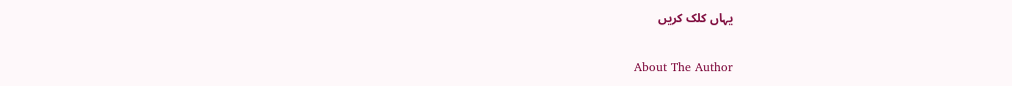یہاں کلک کریں

About The Author